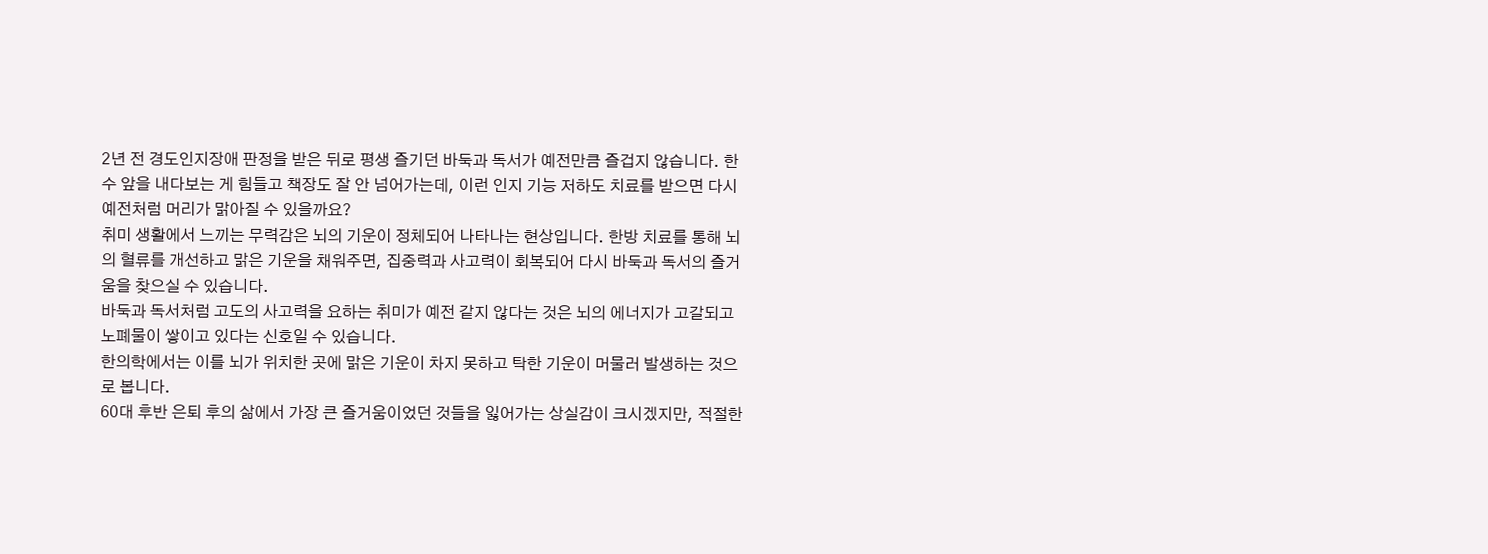2년 전 경도인지장애 판정을 받은 뒤로 평생 즐기던 바둑과 독서가 예전만큼 즐겁지 않습니다. 한 수 앞을 내다보는 게 힘들고 책장도 잘 안 넘어가는데, 이런 인지 기능 저하도 치료를 받으면 다시 예전처럼 머리가 맑아질 수 있을까요?
취미 생활에서 느끼는 무력감은 뇌의 기운이 정체되어 나타나는 현상입니다. 한방 치료를 통해 뇌의 혈류를 개선하고 맑은 기운을 채워주면, 집중력과 사고력이 회복되어 다시 바둑과 독서의 즐거움을 찾으실 수 있습니다.
바둑과 독서처럼 고도의 사고력을 요하는 취미가 예전 같지 않다는 것은 뇌의 에너지가 고갈되고 노폐물이 쌓이고 있다는 신호일 수 있습니다.
한의학에서는 이를 뇌가 위치한 곳에 맑은 기운이 차지 못하고 탁한 기운이 머물러 발생하는 것으로 봅니다.
60대 후반 은퇴 후의 삶에서 가장 큰 즐거움이었던 것들을 잃어가는 상실감이 크시겠지만, 적절한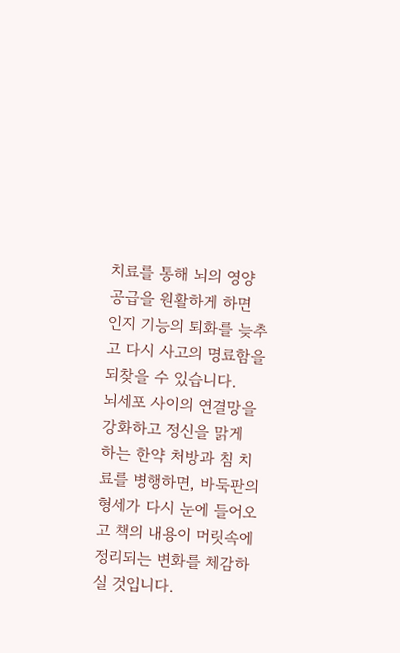치료를 통해 뇌의 영양 공급을 원활하게 하면 인지 기능의 퇴화를 늦추고 다시 사고의 명료함을 되찾을 수 있습니다.
뇌세포 사이의 연결망을 강화하고 정신을 맑게 하는 한약 처방과 침 치료를 병행하면, 바둑판의 형세가 다시 눈에 들어오고 책의 내용이 머릿속에 정리되는 변화를 체감하실 것입니다.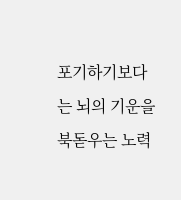포기하기보다는 뇌의 기운을 북돋우는 노력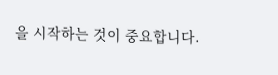을 시작하는 것이 중요합니다.